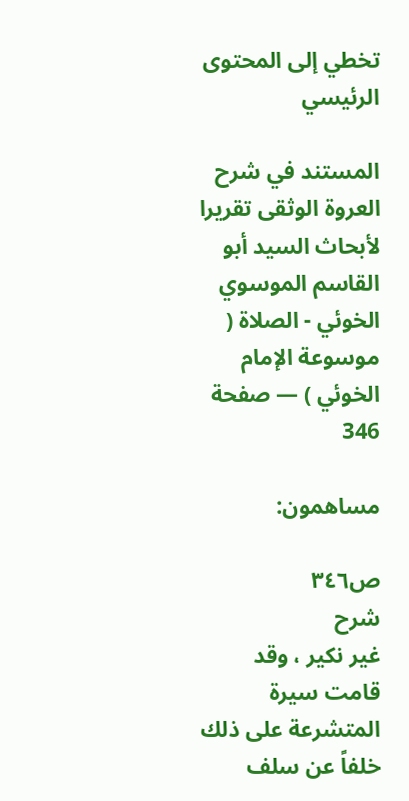تخطي إلى المحتوى الرئيسي

المستند في شرح العروة الوثقى تقريرا لأبحاث السيد أبو القاسم الموسوي الخوئي - الصلاة ( موسوعة الإمام الخوئي ) — صفحة 346

مساهمون:

ص٣٤٦
شرح
غير نكير ، وقد قامت سيرة المتشرعة على ذلك خلفاً عن سلف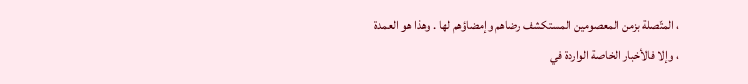، المتّصلة بزمن المعصومين المستكشف رضاهم وإمضاؤهم لها . وهذا هو العمدة ، وإلا فالأخبار الخاصة الواردة في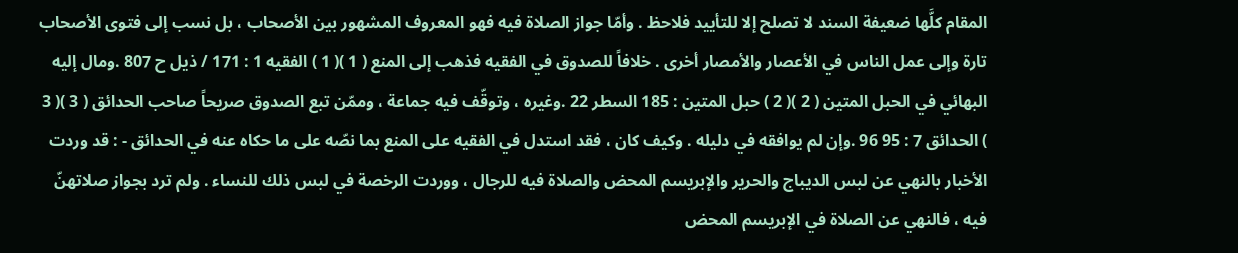المقام كلَّها ضعيفة السند لا تصلح إلا للتأييد فلاحظ . وأمّا جواز الصلاة فيه فهو المعروف المشهور بين الأصحاب ، بل نسب إلى فتوى الأصحاب تارة وإلى عمل الناس في الأعصار والأمصار أخرى . خلافاً للصدوق في الفقيه فذهب إلى المنع ( 1 )( 1 ) الفقيه 1 : 171 / ذيل ح 807 .ومال إليه البهائي في الحبل المتين ( 2 )( 2 ) حبل المتين : 185 السطر 22 .وغيره ، وتوقّف فيه جماعة ، وممّن تبع الصدوق صريحاً صاحب الحدائق ( 3 )( 3 ) الحدائق 7 : 95 96 .وإن لم يوافقه في دليله . وكيف كان ، فقد استدل في الفقيه على المنع بما نصّه على ما حكاه عنه في الحدائق - : قد وردت الأخبار بالنهي عن لبس الديباج والحرير والإبريسم المحض والصلاة فيه للرجال ، ووردت الرخصة في لبس ذلك للنساء . ولم ترد بجواز صلاتهنّ فيه ، فالنهي عن الصلاة في الإبريسم المحض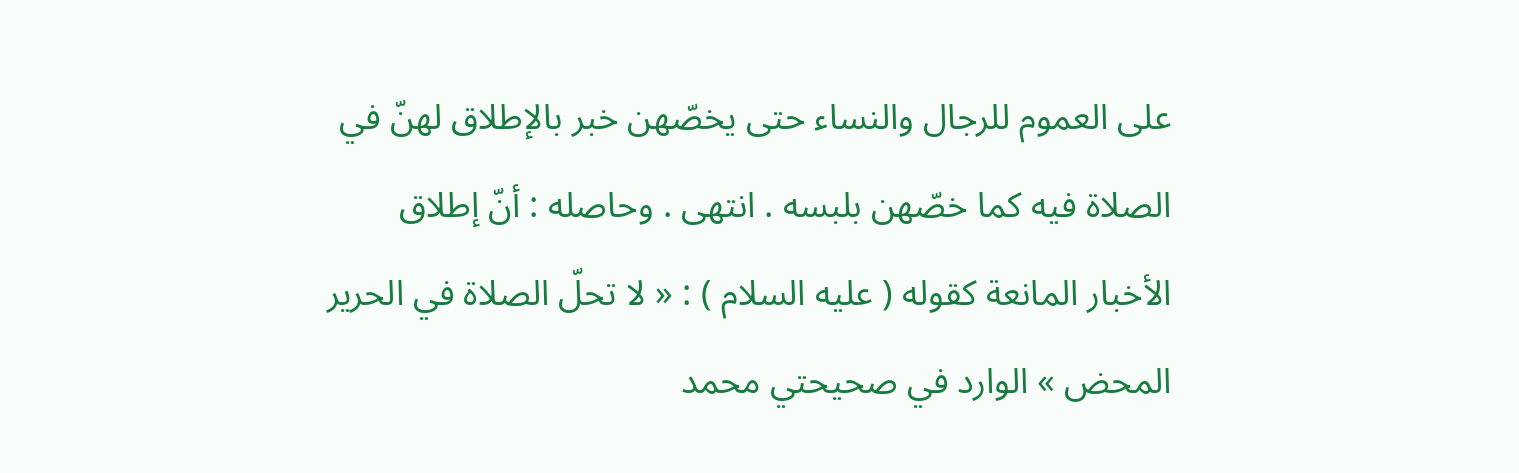على العموم للرجال والنساء حتى يخصّهن خبر بالإطلاق لهنّ في الصلاة فيه كما خصّهن بلبسه . انتهى . وحاصله : أنّ إطلاق الأخبار المانعة كقوله ( عليه السلام ) : « لا تحلّ الصلاة في الحرير المحض » الوارد في صحيحتي محمد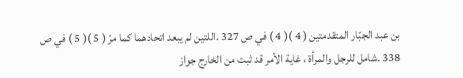بن عبد الجبّار المتقدمتين ( 4 )( 4 ) في ص 327 .اللتين لم يبعد اتحادهما كما مرّ ( 5 )( 5 ) في ص 338 .شامل للرجل والمرأة ، غاية الأمر قد ثبت من الخارج جواز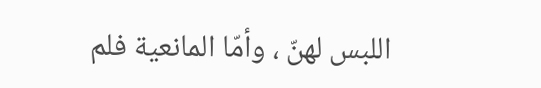اللبس لهنّ ، وأمّا المانعية فلم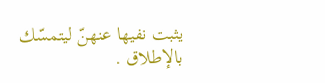يثبت نفيها عنهنّ ليتمسّك بالإطلاق .